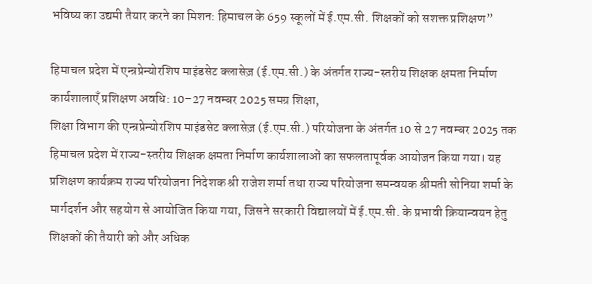भविष्य का उद्यमी तैयार करने का मिशन: हिमाचल के 659 स्कूलों में ई.एम.सी. शिक्षकों को सशक्त प्रशिक्षण”

हिमाचल प्रदेश में एन्त्रप्रेन्योरशिप माइंडसेट क्लासेज़ (ई.एम.सी.) के अंतर्गत राज्य-स्तरीय शिक्षक क्षमता निर्माण कार्यशालाएँ प्रशिक्षण अवधि: 10–27 नवम्बर 2025 समग्र शिक्षा,
शिक्षा विभाग की एन्त्रप्रेन्योरशिप माइंडसेट क्लासेज़ (ई.एम.सी.) परियोजना के अंतर्गत 10 से 27 नवम्बर 2025 तक हिमाचल प्रदेश में राज्य-स्तरीय शिक्षक क्षमता निर्माण कार्यशालाओं का सफलतापूर्वक आयोजन किया गया। यह प्रशिक्षण कार्यक्रम राज्य परियोजना निदेशक श्री राजेश शर्मा तथा राज्य परियोजना समन्वयक श्रीमती सोनिया शर्मा के मार्गदर्शन और सहयोग से आयोजित किया गया, जिसने सरकारी विद्यालयों में ई.एम.सी. के प्रभावी क्रियान्वयन हेतु शिक्षकों की तैयारी को और अधिक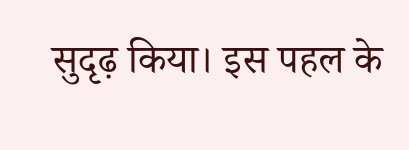सुदृढ़ किया। इस पहल के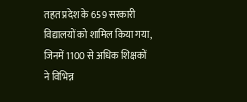तहत प्रदेश के 659 सरकारी विद्यालयों को शामिल किया गया, जिनमें 1100 से अधिक शिक्षकों ने विभिन्न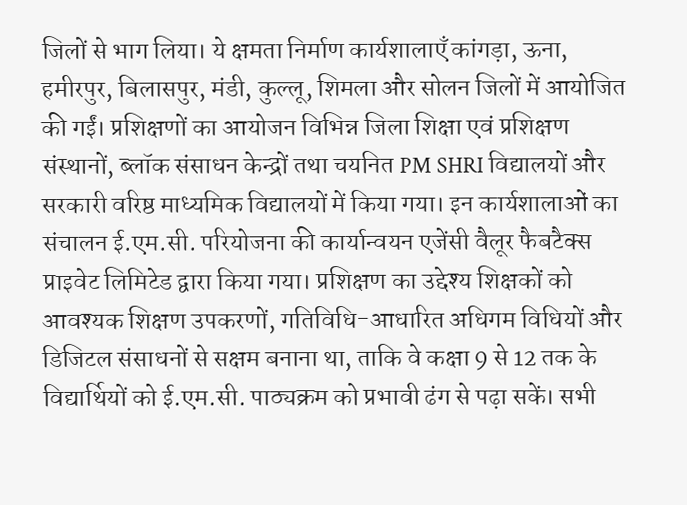जिलों से भाग लिया। ये क्षमता निर्माण कार्यशालाएँ कांगड़ा, ऊना, हमीरपुर, बिलासपुर, मंडी, कुल्लू, शिमला और सोलन जिलों में आयोजित की गईं। प्रशिक्षणों का आयोजन विभिन्न जिला शिक्षा एवं प्रशिक्षण संस्थानों, ब्लॉक संसाधन केन्द्रों तथा चयनित PM SHRI विद्यालयों और सरकारी वरिष्ठ माध्यमिक विद्यालयों में किया गया। इन कार्यशालाओं का संचालन ई.एम.सी. परियोजना की कार्यान्वयन एजेंसी वैलूर फैबटैक्स प्राइवेट लिमिटेड द्वारा किया गया। प्रशिक्षण का उद्देश्य शिक्षकों को आवश्यक शिक्षण उपकरणों, गतिविधि-आधारित अधिगम विधियों और डिजिटल संसाधनों से सक्षम बनाना था, ताकि वे कक्षा 9 से 12 तक के विद्यार्थियों को ई.एम.सी. पाठ्यक्रम को प्रभावी ढंग से पढ़ा सकें। सभी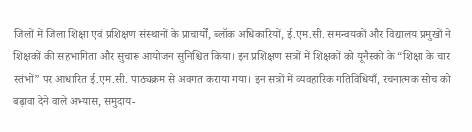जिलों में जिला शिक्षा एवं प्रशिक्षण संस्थानों के प्राचार्यों, ब्लॉक अधिकारियों, ई.एम.सी. समन्वयकों और विद्यालय प्रमुखों ने शिक्षकों की सहभागिता और सुचारू आयोजन सुनिश्चित किया। इन प्रशिक्षण सत्रों में शिक्षकों को यूनैस्को के “शिक्षा के चार स्तंभों” पर आधारित ई.एम.सी. पाठ्यक्रम से अवगत कराया गया। इन सत्रों में व्यवहारिक गतिविधियाँ, रचनात्मक सोच को बढ़ावा देने वाले अभ्यास, समुदाय-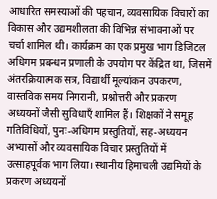आधारित समस्याओं की पहचान, व्यवसायिक विचारों का विकास और उद्यमशीलता की विभिन्न संभावनाओं पर चर्चा शामिल थी। कार्यक्रम का एक प्रमुख भाग डिजिटल अधिगम प्रबन्धन प्रणाली के उपयोग पर केंद्रित था, जिसमें अंतरक्रियात्मक सत्र, विद्यार्थी मूल्यांकन उपकरण, वास्तविक समय निगरानी, प्रश्नोत्तरी और प्रकरण अध्ययनों जैसी सुविधाएँ शामिल हैं। शिक्षकों ने समूह गतिविधियों, पुनः-अधिगम प्रस्तुतियों, सह-अध्ययन अभ्यासों और व्यवसायिक विचार प्रस्तुतियों में उत्साहपूर्वक भाग लिया। स्थानीय हिमाचली उद्यमियों के प्रकरण अध्ययनों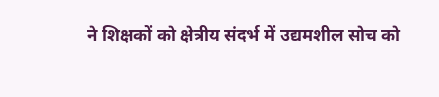ने शिक्षकों को क्षेत्रीय संदर्भ में उद्यमशील सोच को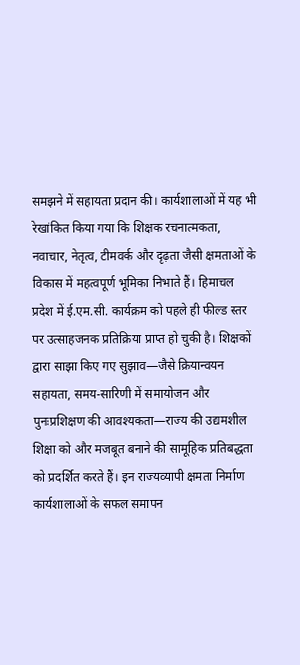समझने में सहायता प्रदान की। कार्यशालाओं में यह भी रेखांकित किया गया कि शिक्षक रचनात्मकता, नवाचार, नेतृत्व, टीमवर्क और दृढ़ता जैसी क्षमताओं के विकास में महत्वपूर्ण भूमिका निभाते हैं। हिमाचल प्रदेश में ई.एम.सी. कार्यक्रम को पहले ही फील्ड स्तर पर उत्साहजनक प्रतिक्रिया प्राप्त हो चुकी है। शिक्षकों द्वारा साझा किए गए सुझाव—जैसे क्रियान्वयन सहायता, समय-सारिणी में समायोजन और पुनःप्रशिक्षण की आवश्यकता—राज्य की उद्यमशील शिक्षा को और मजबूत बनाने की सामूहिक प्रतिबद्धता को प्रदर्शित करते हैं। इन राज्यव्यापी क्षमता निर्माण कार्यशालाओं के सफल समापन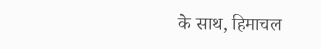के साथ, हिमाचल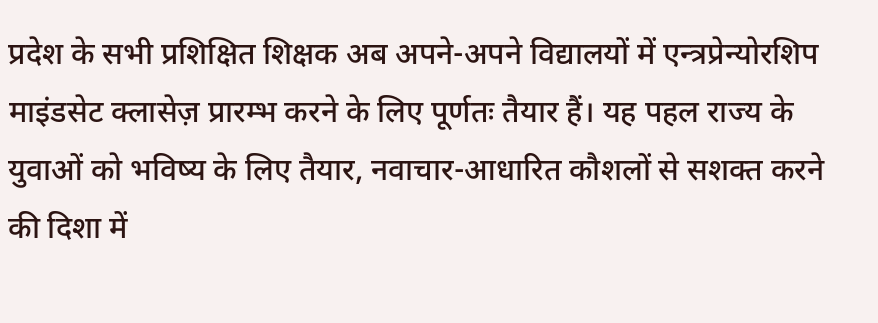प्रदेश के सभी प्रशिक्षित शिक्षक अब अपने-अपने विद्यालयों में एन्त्रप्रेन्योरशिप माइंडसेट क्लासेज़ प्रारम्भ करने के लिए पूर्णतः तैयार हैं। यह पहल राज्य के युवाओं को भविष्य के लिए तैयार, नवाचार-आधारित कौशलों से सशक्त करने की दिशा में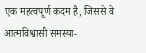एक महत्वपूर्ण कदम है, जिससे वे आत्मविश्वासी समस्या-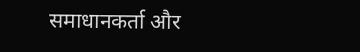समाधानकर्ता और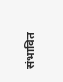संभावित